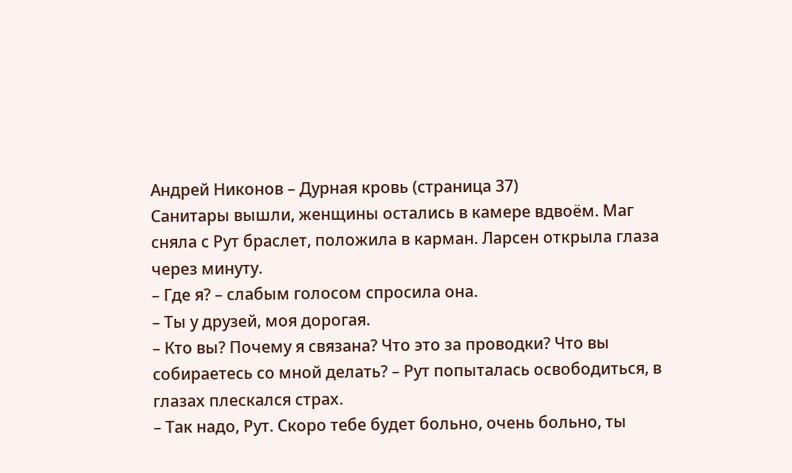Андрей Никонов – Дурная кровь (страница 37)
Санитары вышли, женщины остались в камере вдвоём. Маг сняла с Рут браслет, положила в карман. Ларсен открыла глаза через минуту.
– Где я? – слабым голосом спросила она.
– Ты у друзей, моя дорогая.
– Кто вы? Почему я связана? Что это за проводки? Что вы собираетесь со мной делать? – Рут попыталась освободиться, в глазах плескался страх.
– Так надо, Рут. Скоро тебе будет больно, очень больно, ты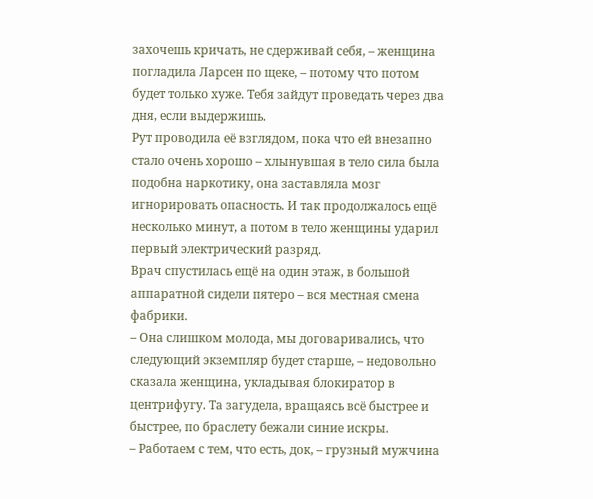захочешь кричать, не сдерживай себя, – женщина погладила Ларсен по щеке, – потому что потом будет только хуже. Тебя зайдут проведать через два дня, если выдержишь.
Рут проводила её взглядом, пока что ей внезапно стало очень хорошо – хлынувшая в тело сила была подобна наркотику, она заставляла мозг игнорировать опасность. И так продолжалось ещё несколько минут, а потом в тело женщины ударил первый электрический разряд.
Врач спустилась ещё на один этаж, в большой аппаратной сидели пятеро – вся местная смена фабрики.
– Она слишком молода, мы договаривались, что следующий экземпляр будет старше, – недовольно сказала женщина, укладывая блокиратор в центрифугу. Та загудела, вращаясь всё быстрее и быстрее, по браслету бежали синие искры.
– Работаем с тем, что есть, док, – грузный мужчина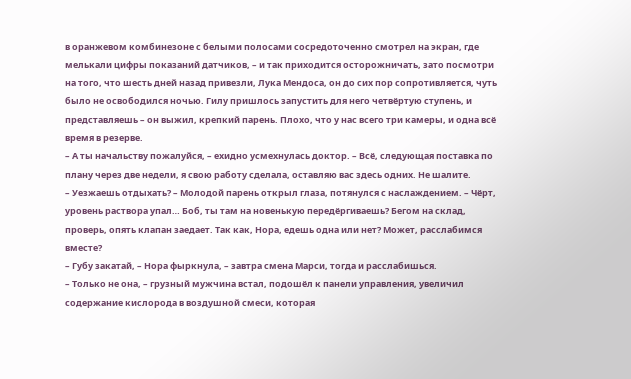в оранжевом комбинезоне с белыми полосами сосредоточенно смотрел на экран, где мелькали цифры показаний датчиков, – и так приходится осторожничать, зато посмотри на того, что шесть дней назад привезли, Лука Мендоса, он до сих пор сопротивляется, чуть было не освободился ночью. Гилу пришлось запустить для него четвёртую ступень, и представляешь – он выжил, крепкий парень. Плохо, что у нас всего три камеры, и одна всё время в резерве.
– А ты начальству пожалуйся, – ехидно усмехнулась доктор. – Всё, следующая поставка по плану через две недели, я свою работу сделала, оставляю вас здесь одних. Не шалите.
– Уезжаешь отдыхать? – Молодой парень открыл глаза, потянулся с наслаждением. – Чёрт, уровень раствора упал… Боб, ты там на новенькую передёргиваешь? Бегом на склад, проверь, опять клапан заедает. Так как, Нора, едешь одна или нет? Может, расслабимся вместе?
– Губу закатай, – Нора фыркнула, – завтра смена Марси, тогда и расслабишься.
– Только не она, – грузный мужчина встал, подошёл к панели управления, увеличил содержание кислорода в воздушной смеси, которая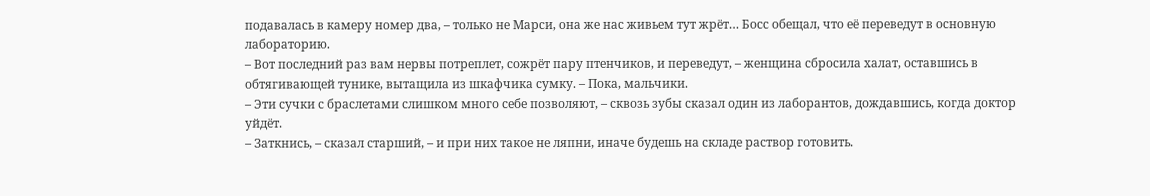подавалась в камеру номер два, – только не Марси, она же нас живьем тут жрёт… Босс обещал, что её переведут в основную лабораторию.
– Вот последний раз вам нервы потреплет, сожрёт пару птенчиков, и переведут, – женщина сбросила халат, оставшись в обтягивающей тунике, вытащила из шкафчика сумку. – Пока, мальчики.
– Эти сучки с браслетами слишком много себе позволяют, – сквозь зубы сказал один из лаборантов, дождавшись, когда доктор уйдёт.
– Заткнись, – сказал старший, – и при них такое не ляпни, иначе будешь на складе раствор готовить.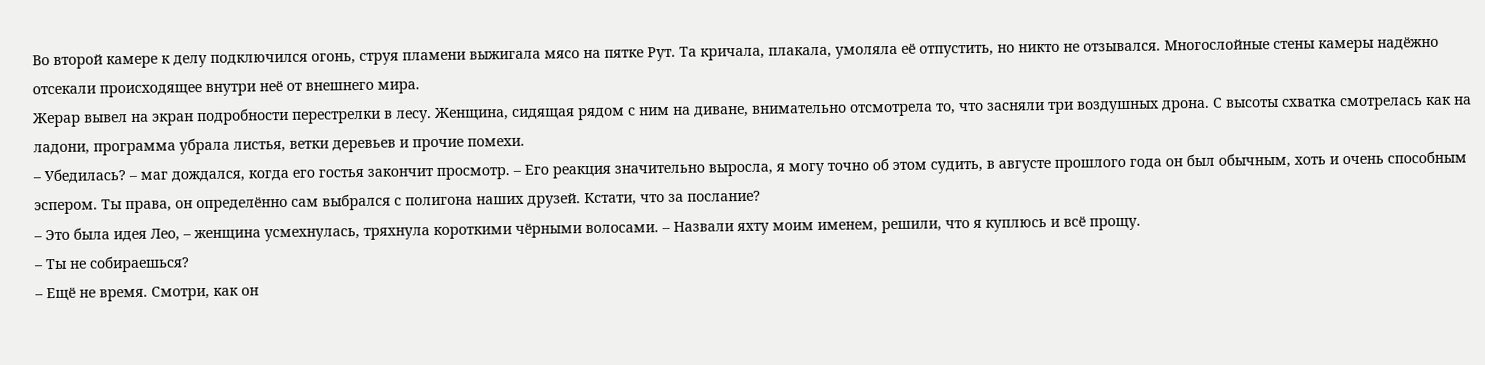Во второй камере к делу подключился огонь, струя пламени выжигала мясо на пятке Рут. Та кричала, плакала, умоляла её отпустить, но никто не отзывался. Многослойные стены камеры надёжно отсекали происходящее внутри неё от внешнего мира.
Жерар вывел на экран подробности перестрелки в лесу. Женщина, сидящая рядом с ним на диване, внимательно отсмотрела то, что засняли три воздушных дрона. С высоты схватка смотрелась как на ладони, программа убрала листья, ветки деревьев и прочие помехи.
– Убедилась? – маг дождался, когда его гостья закончит просмотр. – Его реакция значительно выросла, я могу точно об этом судить, в августе прошлого года он был обычным, хоть и очень способным эспером. Ты права, он определённо сам выбрался с полигона наших друзей. Кстати, что за послание?
– Это была идея Лео, – женщина усмехнулась, тряхнула короткими чёрными волосами. – Назвали яхту моим именем, решили, что я куплюсь и всё прощу.
– Ты не собираешься?
– Ещё не время. Смотри, как он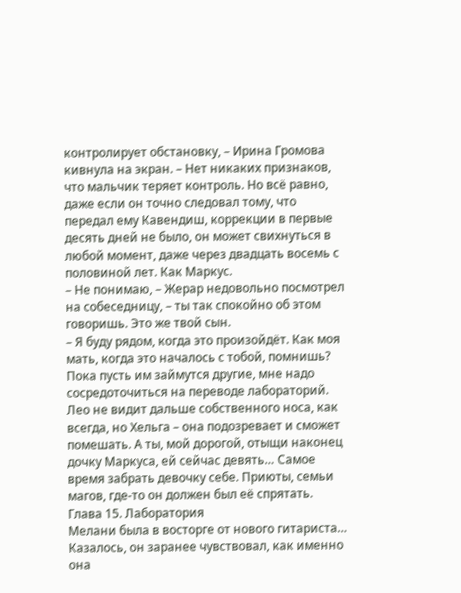контролирует обстановку, – Ирина Громова кивнула на экран. – Нет никаких признаков, что мальчик теряет контроль. Но всё равно, даже если он точно следовал тому, что передал ему Кавендиш, коррекции в первые десять дней не было, он может свихнуться в любой момент, даже через двадцать восемь с половиной лет. Как Маркус.
– Не понимаю, – Жерар недовольно посмотрел на собеседницу, – ты так спокойно об этом говоришь. Это же твой сын.
– Я буду рядом, когда это произойдёт. Как моя мать, когда это началось с тобой, помнишь? Пока пусть им займутся другие, мне надо сосредоточиться на переводе лабораторий. Лео не видит дальше собственного носа, как всегда, но Хельга – она подозревает и сможет помешать. А ты, мой дорогой, отыщи наконец дочку Маркуса, ей сейчас девять… Самое время забрать девочку себе. Приюты, семьи магов, где-то он должен был её спрятать.
Глава 15. Лаборатория
Мелани была в восторге от нового гитариста… Казалось, он заранее чувствовал, как именно она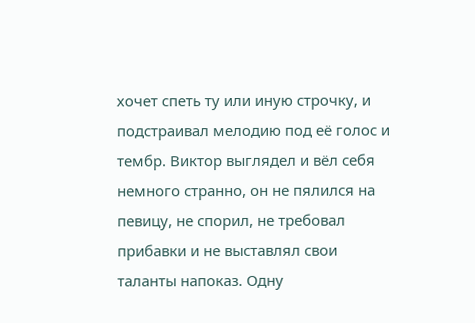хочет спеть ту или иную строчку, и подстраивал мелодию под её голос и тембр. Виктор выглядел и вёл себя немного странно, он не пялился на певицу, не спорил, не требовал прибавки и не выставлял свои таланты напоказ. Одну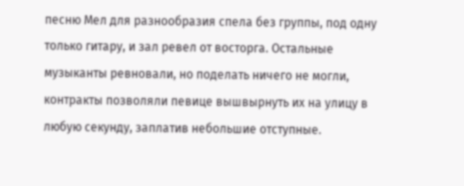песню Мел для разнообразия спела без группы, под одну только гитару, и зал ревел от восторга. Остальные музыканты ревновали, но поделать ничего не могли, контракты позволяли певице вышвырнуть их на улицу в любую секунду, заплатив небольшие отступные.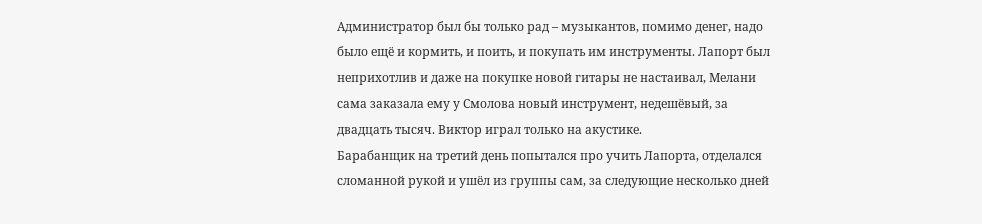Администратор был бы только рад – музыкантов, помимо денег, надо было ещё и кормить, и поить, и покупать им инструменты. Лапорт был неприхотлив и даже на покупке новой гитары не настаивал, Мелани сама заказала ему у Смолова новый инструмент, недешёвый, за двадцать тысяч. Виктор играл только на акустике.
Барабанщик на третий день попытался про учить Лапорта, отделался сломанной рукой и ушёл из группы сам, за следующие несколько дней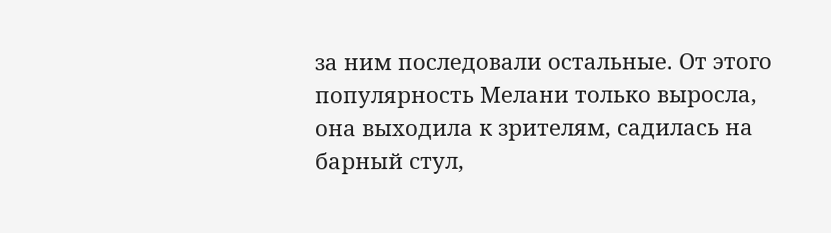за ним последовали остальные. От этого популярность Мелани только выросла, она выходила к зрителям, садилась на барный стул,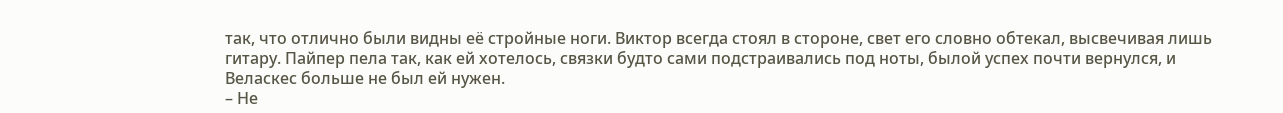так, что отлично были видны её стройные ноги. Виктор всегда стоял в стороне, свет его словно обтекал, высвечивая лишь гитару. Пайпер пела так, как ей хотелось, связки будто сами подстраивались под ноты, былой успех почти вернулся, и Веласкес больше не был ей нужен.
– Не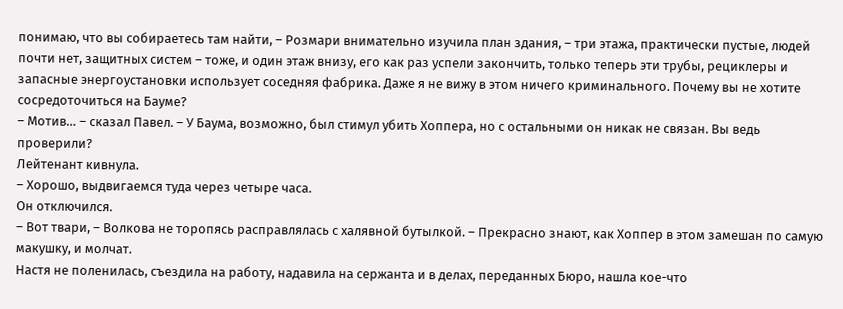понимаю, что вы собираетесь там найти, – Розмари внимательно изучила план здания, – три этажа, практически пустые, людей почти нет, защитных систем – тоже, и один этаж внизу, его как раз успели закончить, только теперь эти трубы, рециклеры и запасные энергоустановки использует соседняя фабрика. Даже я не вижу в этом ничего криминального. Почему вы не хотите сосредоточиться на Бауме?
– Мотив… – сказал Павел. – У Баума, возможно, был стимул убить Хоппера, но с остальными он никак не связан. Вы ведь проверили?
Лейтенант кивнула.
– Хорошо, выдвигаемся туда через четыре часа.
Он отключился.
– Вот твари, – Волкова не торопясь расправлялась с халявной бутылкой. – Прекрасно знают, как Хоппер в этом замешан по самую макушку, и молчат.
Настя не поленилась, съездила на работу, надавила на сержанта и в делах, переданных Бюро, нашла кое-что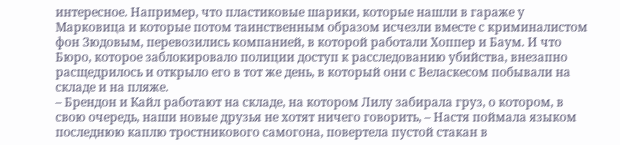интересное. Например, что пластиковые шарики, которые нашли в гараже у Марковица и которые потом таинственным образом исчезли вместе с криминалистом фон Зюдовым, перевозились компанией, в которой работали Хоппер и Баум. И что Бюро, которое заблокировало полиции доступ к расследованию убийства, внезапно расщедрилось и открыло его в тот же день, в который они с Веласкесом побывали на складе и на пляже.
– Брендон и Кайл работают на складе, на котором Лилу забирала груз, о котором, в свою очередь, наши новые друзья не хотят ничего говорить, – Настя поймала языком последнюю каплю тростникового самогона, повертела пустой стакан в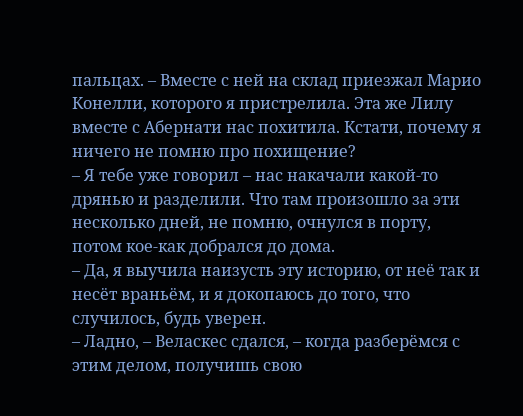пальцах. – Вместе с ней на склад приезжал Марио Конелли, которого я пристрелила. Эта же Лилу вместе с Абернати нас похитила. Кстати, почему я ничего не помню про похищение?
– Я тебе уже говорил – нас накачали какой-то дрянью и разделили. Что там произошло за эти несколько дней, не помню, очнулся в порту, потом кое-как добрался до дома.
– Да, я выучила наизусть эту историю, от неё так и несёт враньём, и я докопаюсь до того, что случилось, будь уверен.
– Ладно, – Веласкес сдался, – когда разберёмся с этим делом, получишь свою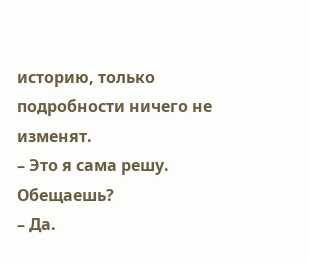историю, только подробности ничего не изменят.
– Это я сама решу. Обещаешь?
– Да.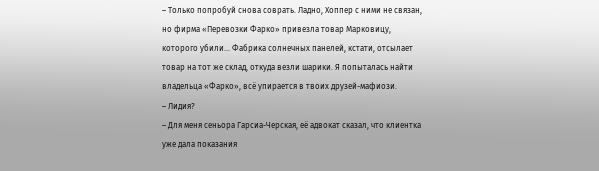– Только попробуй снова соврать. Ладно, Хоппер с ними не связан, но фирма «Перевозки Фарко» привезла товар Марковицу, которого убили… Фабрика солнечных панелей, кстати, отсылает товар на тот же склад, откуда везли шарики. Я попыталась найти владельца «Фарко», всё упирается в твоих друзей-мафиози.
– Лидия?
– Для меня сеньора Гарсиа-Черская, её адвокат сказал, что клиентка уже дала показания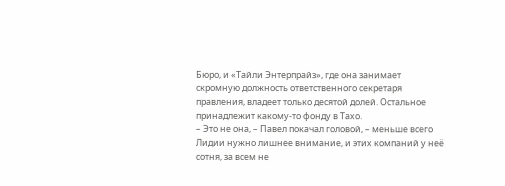Бюро, и «Тайли Энтерпрайз», где она занимает скромную должность ответственного секретаря правления, владеет только десятой долей. Остальное принадлежит какому-то фонду в Тахо.
– Это не она, – Павел покачал головой, – меньше всего Лидии нужно лишнее внимание, и этих компаний у неё сотня, за всем не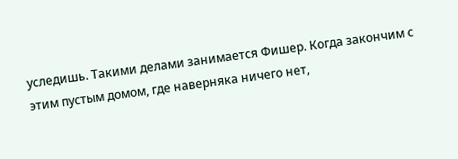уследишь. Такими делами занимается Фишер. Когда закончим с этим пустым домом, где наверняка ничего нет,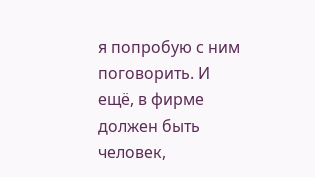я попробую с ним поговорить. И ещё, в фирме должен быть человек,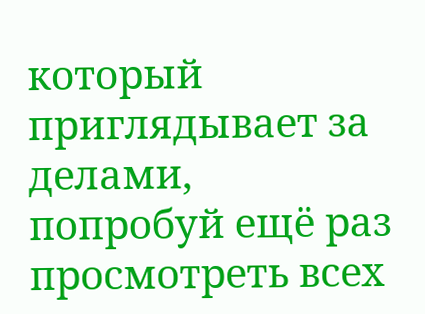который приглядывает за делами, попробуй ещё раз просмотреть всех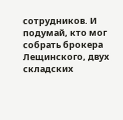сотрудников. И подумай, кто мог собрать брокера Лещинского, двух складских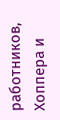работников, Хоппера и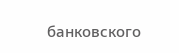банковского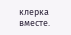клерка вместе.